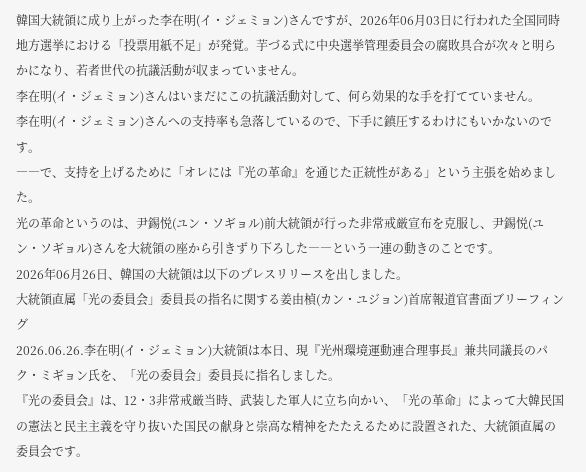韓国大統領に成り上がった李在明(イ・ジェミョン)さんですが、2026年06月03日に行われた全国同時地方選挙における「投票用紙不足」が発覚。芋づる式に中央選挙管理委員会の腐敗具合が次々と明らかになり、若者世代の抗議活動が収まっていません。
李在明(イ・ジェミョン)さんはいまだにこの抗議活動対して、何ら効果的な手を打てていません。
李在明(イ・ジェミョン)さんへの支持率も急落しているので、下手に鎮圧するわけにもいかないのです。
――で、支持を上げるために「オレには『光の革命』を通じた正統性がある」という主張を始めました。
光の革命というのは、尹錫悦(ユン・ソギョル)前大統領が行った非常戒厳宣布を克服し、尹錫悦(ユン・ソギョル)さんを大統領の座から引きずり下ろした――という一連の動きのことです。
2026年06月26日、韓国の大統領は以下のプレスリリースを出しました。
大統領直属「光の委員会」委員長の指名に関する姜由楨(カン・ユジョン)首席報道官書面ブリーフィング
2026.06.26.李在明(イ・ジェミョン)大統領は本日、現『光州環境運動連合理事長』兼共同議長のパク・ミギョン氏を、「光の委員会」委員長に指名しました。
『光の委員会』は、12・3非常戒厳当時、武装した軍人に立ち向かい、「光の革命」によって大韓民国の憲法と民主主義を守り抜いた国民の献身と崇高な精神をたたえるために設置された、大統領直属の委員会です。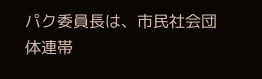パク委員長は、市民社会団体連帯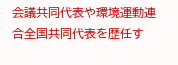会議共同代表や環境運動連合全国共同代表を歴任す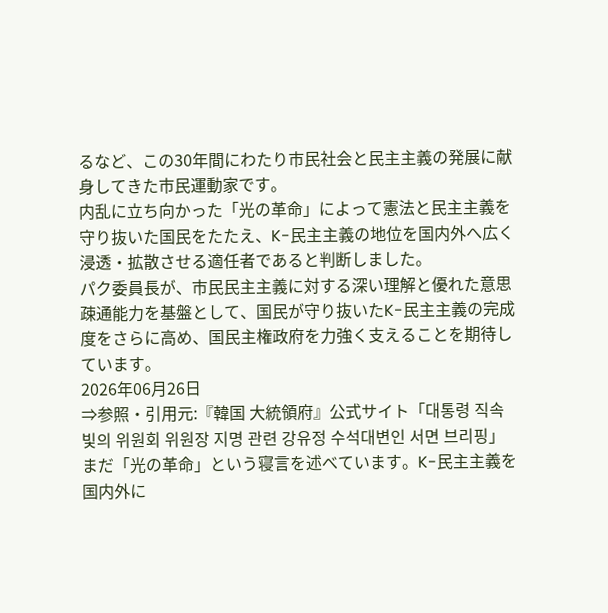るなど、この30年間にわたり市民社会と民主主義の発展に献身してきた市民運動家です。
内乱に立ち向かった「光の革命」によって憲法と民主主義を守り抜いた国民をたたえ、K-民主主義の地位を国内外へ広く浸透・拡散させる適任者であると判断しました。
パク委員長が、市民民主主義に対する深い理解と優れた意思疎通能力を基盤として、国民が守り抜いたK-民主主義の完成度をさらに高め、国民主権政府を力強く支えることを期待しています。
2026年06月26日
⇒参照・引用元:『韓国 大統領府』公式サイト「대통령 직속 빛의 위원회 위원장 지명 관련 강유정 수석대변인 서면 브리핑」
まだ「光の革命」という寝言を述べています。K-民主主義を国内外に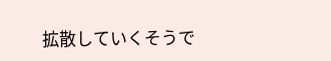拡散していくそうで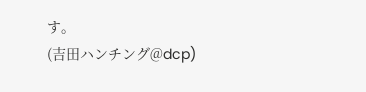す。
(吉田ハンチング@dcp)